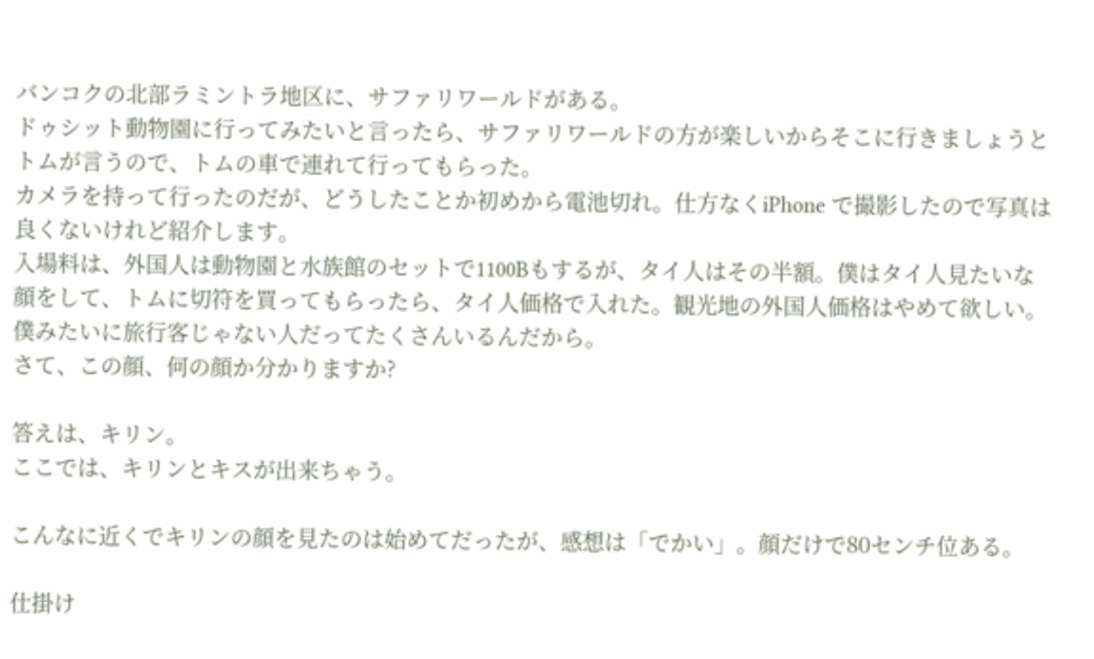バンコクの北部ラミントラ地区に、サファリワールドがある。
ドゥシット動物園に行ってみたいと言ったら、サファリワールドの方が楽しいからそこに行きましょうとトムが言うので、トムの車で連れて行ってもらった。
カメラを持って行ったのだが、どうしたことか初めから電池切れ。仕方なくiPhone で撮影したので写真は良くないけれど紹介します。
入場料は、外国人は動物園と水族館のセットで1100Bもするが、タイ人はその半額。僕はタイ人見たいな顔をして、トムに切符を買ってもらったら、タイ人価格で入れた。観光地の外国人価格はやめて欲しい。僕みたいに旅行客じゃない人だってたくさんいるんだから。
さて、この顔、何の顔か分かりますか?

答えは、キリン。
ここでは、キリンとキスが出来ちゃう。

こんなに近くでキリンの顔を見たのは始めてだったが、感想は「でかい」。顔だけで80センチ位ある。

仕掛け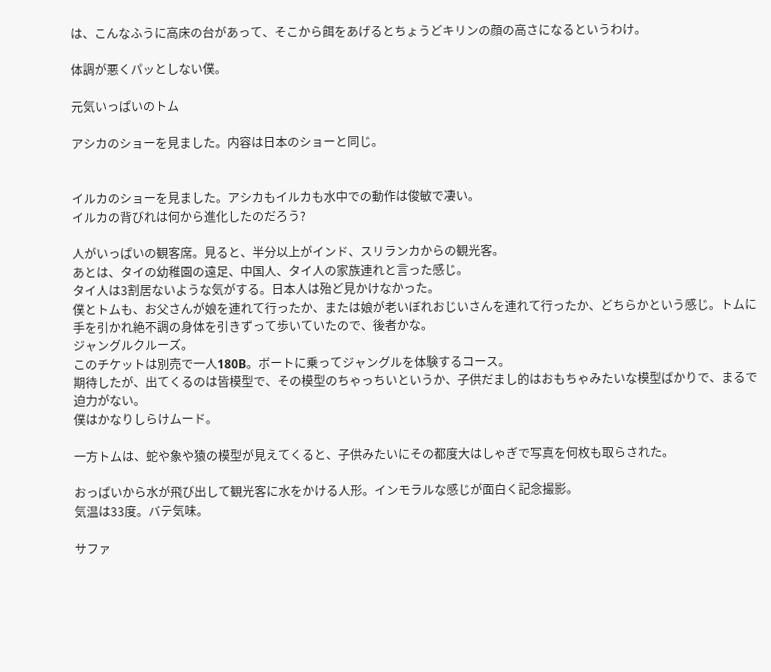は、こんなふうに高床の台があって、そこから餌をあげるとちょうどキリンの顔の高さになるというわけ。

体調が悪くパッとしない僕。

元気いっぱいのトム

アシカのショーを見ました。内容は日本のショーと同じ。


イルカのショーを見ました。アシカもイルカも水中での動作は俊敏で凄い。
イルカの背びれは何から進化したのだろう?

人がいっぱいの観客席。見ると、半分以上がインド、スリランカからの観光客。
あとは、タイの幼稚園の遠足、中国人、タイ人の家族連れと言った感じ。
タイ人は3割居ないような気がする。日本人は殆ど見かけなかった。
僕とトムも、お父さんが娘を連れて行ったか、または娘が老いぼれおじいさんを連れて行ったか、どちらかという感じ。トムに手を引かれ絶不調の身体を引きずって歩いていたので、後者かな。
ジャングルクルーズ。
このチケットは別売で一人180B。ボートに乗ってジャングルを体験するコース。
期待したが、出てくるのは皆模型で、その模型のちゃっちいというか、子供だまし的はおもちゃみたいな模型ばかりで、まるで迫力がない。
僕はかなりしらけムード。

一方トムは、蛇や象や猿の模型が見えてくると、子供みたいにその都度大はしゃぎで写真を何枚も取らされた。

おっぱいから水が飛び出して観光客に水をかける人形。インモラルな感じが面白く記念撮影。
気温は33度。バテ気味。

サファ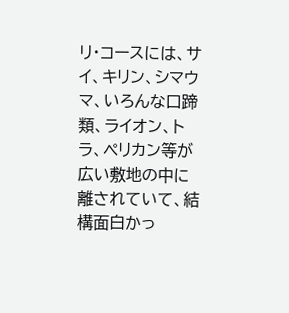リ・コースには、サイ、キリン、シマウマ、いろんな口蹄類、ライオン、トラ、ペリカン等が広い敷地の中に離されていて、結構面白かっ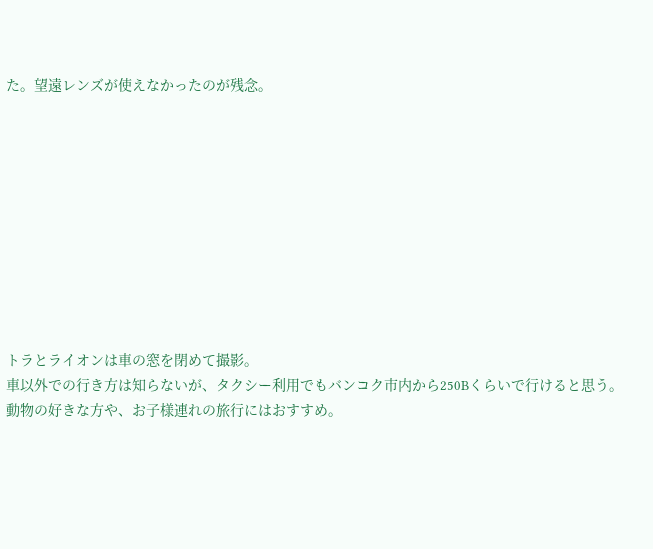た。望遠レンズが使えなかったのが残念。










トラとライオンは車の窓を閉めて撮影。
車以外での行き方は知らないが、タクシー利用でもバンコク市内から250Bくらいで行けると思う。
動物の好きな方や、お子様連れの旅行にはおすすめ。